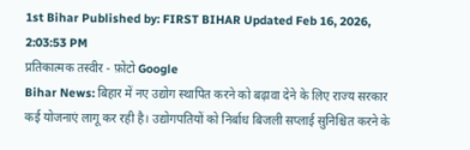1st Bihar Published by: FIRST BIHAR Updated Feb 16, 2026, 2:03:53 PM
प्रतिकात्मक तस्वीर - फ़ोटो Google
Bihar News: बिहार में नए उद्योग स्थापित करने को बढ़ावा देने के लिए राज्य सरकार कई योजनाएं लागू कर रही है। उद्योगपतियों को निर्बाध बिजली सप्लाई सुनिश्चित करने के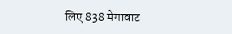लिए 838 मेगावाट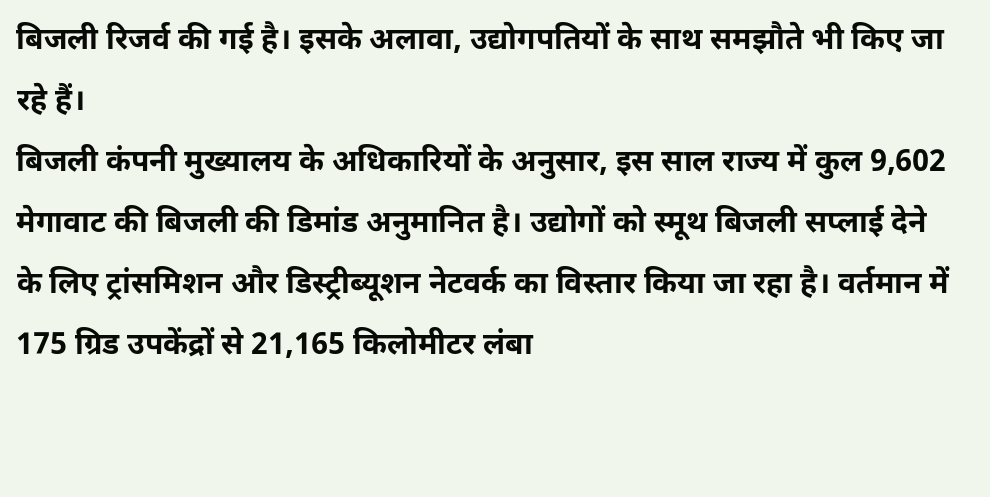बिजली रिजर्व की गई है। इसके अलावा, उद्योगपतियों के साथ समझौते भी किए जा रहे हैं।
बिजली कंपनी मुख्यालय के अधिकारियों के अनुसार, इस साल राज्य में कुल 9,602 मेगावाट की बिजली की डिमांड अनुमानित है। उद्योगों को स्मूथ बिजली सप्लाई देने के लिए ट्रांसमिशन और डिस्ट्रीब्यूशन नेटवर्क का विस्तार किया जा रहा है। वर्तमान में 175 ग्रिड उपकेंद्रों से 21,165 किलोमीटर लंबा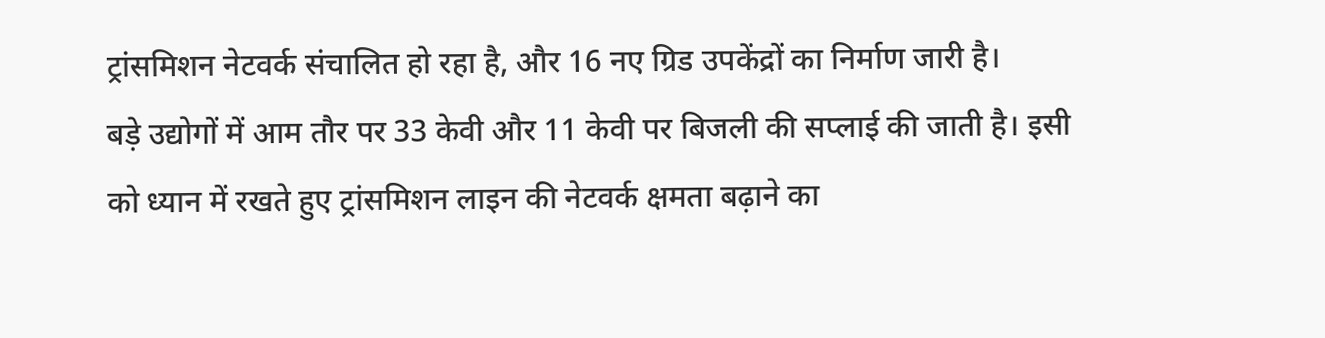ट्रांसमिशन नेटवर्क संचालित हो रहा है, और 16 नए ग्रिड उपकेंद्रों का निर्माण जारी है।
बड़े उद्योगों में आम तौर पर 33 केवी और 11 केवी पर बिजली की सप्लाई की जाती है। इसी को ध्यान में रखते हुए ट्रांसमिशन लाइन की नेटवर्क क्षमता बढ़ाने का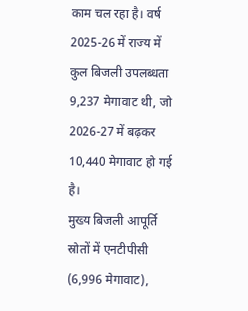काम चल रहा है। वर्ष 2025-26 में राज्य में कुल बिजली उपलब्धता 9,237 मेगावाट थी, जो 2026-27 में बढ़कर 10,440 मेगावाट हो गई है।
मुख्य बिजली आपूर्ति स्रोतों में एनटीपीसी (6,996 मेगावाट),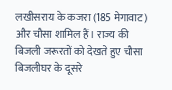लखीसराय के कजरा (185 मेगावाट) और चौसा शामिल हैं। राज्य की बिजली जरूरतों को देखते हुए चौसा बिजलीघर के दूसरे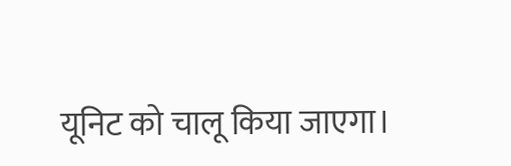यूनिट को चालू किया जाएगा।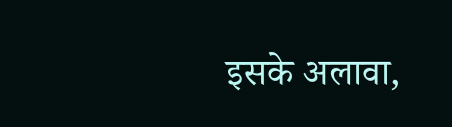इसके अलावा,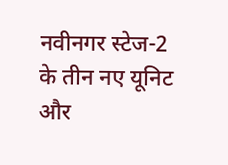नवीनगर स्टेज-2 के तीन नए यूनिट और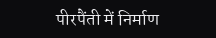पीरपैंती में निर्माण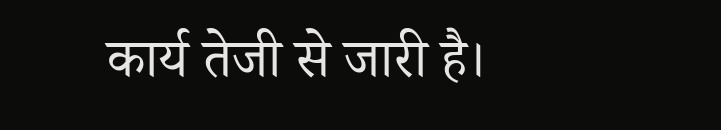कार्य तेजी से जारी है।